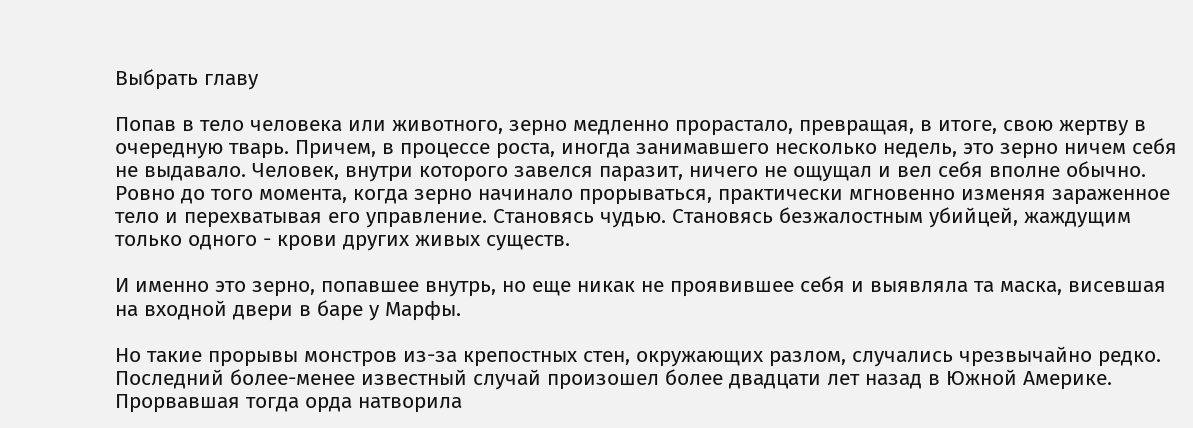Выбрать главу

Попав в тело человека или животного, зерно медленно прорастало, превращая, в итоге, свою жертву в очередную тварь. Причем, в процессе роста, иногда занимавшего несколько недель, это зерно ничем себя не выдавало. Человек, внутри которого завелся паразит, ничего не ощущал и вел себя вполне обычно. Ровно до того момента, когда зерно начинало прорываться, практически мгновенно изменяя зараженное тело и перехватывая его управление. Становясь чудью. Становясь безжалостным убийцей, жаждущим только одного - крови других живых существ.

И именно это зерно, попавшее внутрь, но еще никак не проявившее себя и выявляла та маска, висевшая на входной двери в баре у Марфы.

Но такие прорывы монстров из-за крепостных стен, окружающих разлом, случались чрезвычайно редко. Последний более-менее известный случай произошел более двадцати лет назад в Южной Америке. Прорвавшая тогда орда натворила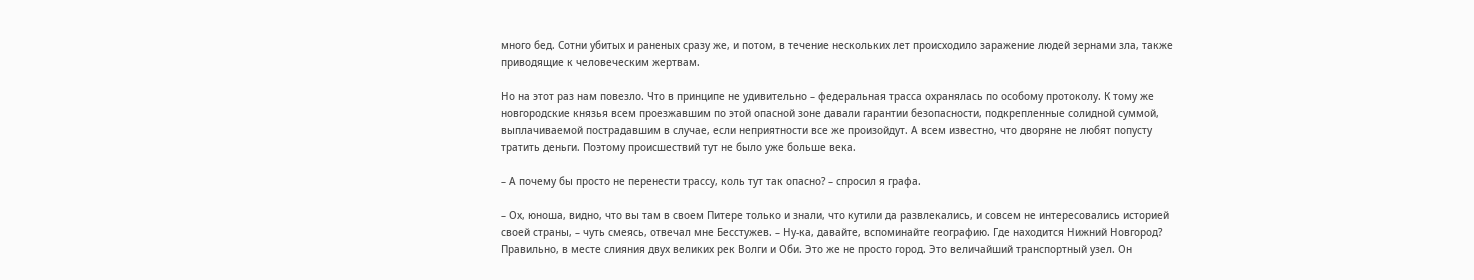много бед. Сотни убитых и раненых сразу же, и потом, в течение нескольких лет происходило заражение людей зернами зла, также приводящие к человеческим жертвам.

Но на этот раз нам повезло. Что в принципе не удивительно – федеральная трасса охранялась по особому протоколу. К тому же новгородские князья всем проезжавшим по этой опасной зоне давали гарантии безопасности, подкрепленные солидной суммой, выплачиваемой пострадавшим в случае, если неприятности все же произойдут. А всем известно, что дворяне не любят попусту тратить деньги. Поэтому происшествий тут не было уже больше века.

– А почему бы просто не перенести трассу, коль тут так опасно? – спросил я графа.

– Ох, юноша, видно, что вы там в своем Питере только и знали, что кутили да развлекались, и совсем не интересовались историей своей страны, – чуть смеясь, отвечал мне Бесстужев. – Ну-ка, давайте, вспоминайте географию. Где находится Нижний Новгород? Правильно, в месте слияния двух великих рек Волги и Оби. Это же не просто город. Это величайший транспортный узел. Он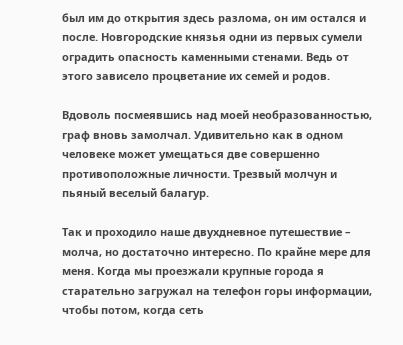был им до открытия здесь разлома, он им остался и после. Новгородские князья одни из первых сумели оградить опасность каменными стенами. Ведь от этого зависело процветание их семей и родов.

Вдоволь посмеявшись над моей необразованностью, граф вновь замолчал. Удивительно как в одном человеке может умещаться две совершенно противоположные личности. Трезвый молчун и пьяный веселый балагур.

Так и проходило наше двухдневное путешествие – молча, но достаточно интересно. По крайне мере для меня. Когда мы проезжали крупные города я старательно загружал на телефон горы информации, чтобы потом, когда сеть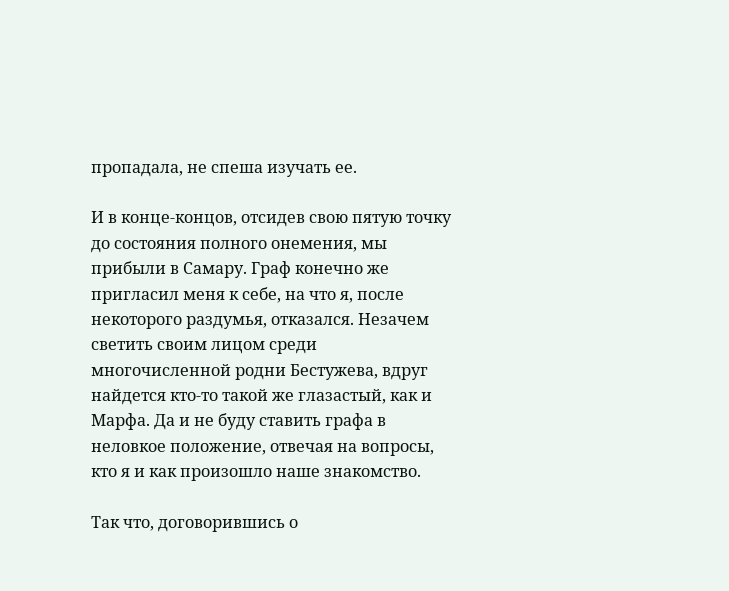пропадала, не спеша изучать ее.

И в конце-концов, отсидев свою пятую точку до состояния полного онемения, мы прибыли в Самару. Граф конечно же пригласил меня к себе, на что я, после некоторого раздумья, отказался. Незачем светить своим лицом среди многочисленной родни Бестужева, вдруг найдется кто-то такой же глазастый, как и Марфа. Да и не буду ставить графа в неловкое положение, отвечая на вопросы, кто я и как произошло наше знакомство.

Так что, договорившись о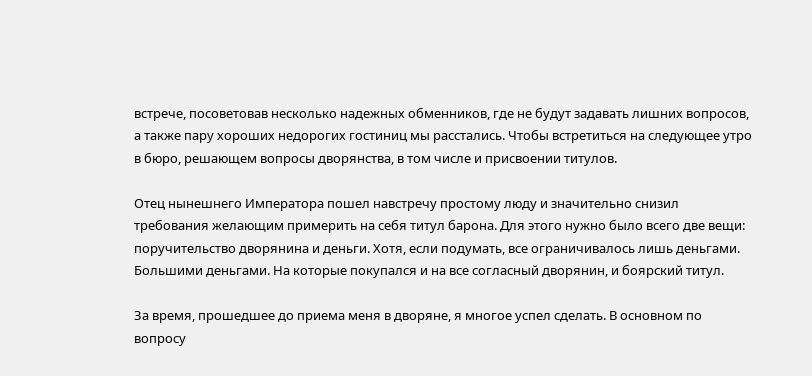встрече, посоветовав несколько надежных обменников, где не будут задавать лишних вопросов, а также пару хороших недорогих гостиниц мы расстались. Чтобы встретиться на следующее утро в бюро, решающем вопросы дворянства, в том числе и присвоении титулов.

Отец нынешнего Императора пошел навстречу простому люду и значительно снизил требования желающим примерить на себя титул барона. Для этого нужно было всего две вещи: поручительство дворянина и деньги. Хотя, если подумать, все ограничивалось лишь деньгами. Большими деньгами. На которые покупался и на все согласный дворянин, и боярский титул.

За время, прошедшее до приема меня в дворяне, я многое успел сделать. В основном по вопросу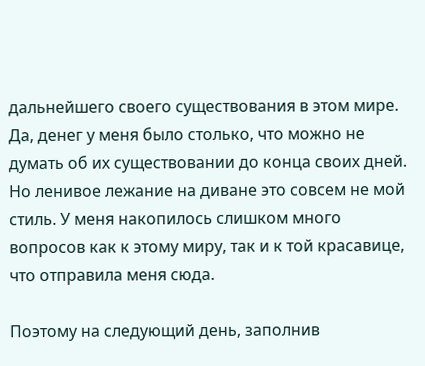дальнейшего своего существования в этом мире. Да, денег у меня было столько, что можно не думать об их существовании до конца своих дней. Но ленивое лежание на диване это совсем не мой стиль. У меня накопилось слишком много вопросов как к этому миру, так и к той красавице, что отправила меня сюда.

Поэтому на следующий день, заполнив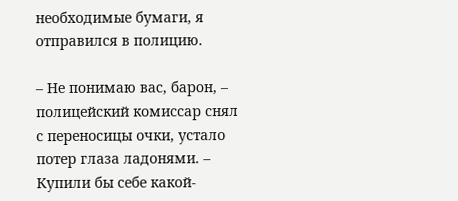необходимые бумаги, я отправился в полицию.

– Не понимаю вас, барон, – полицейский комиссар снял с переносицы очки, устало потер глаза ладонями. – Купили бы себе какой-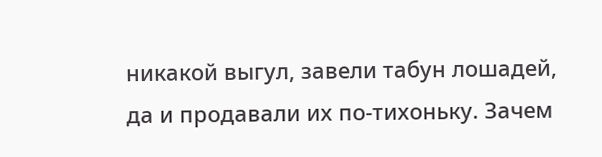никакой выгул, завели табун лошадей, да и продавали их по-тихоньку. Зачем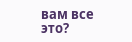вам все это?